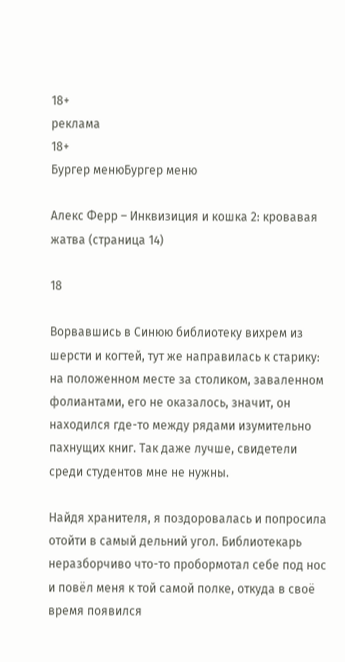18+
реклама
18+
Бургер менюБургер меню

Алекс Ферр – Инквизиция и кошка 2: кровавая жатва (страница 14)

18

Ворвавшись в Синюю библиотеку вихрем из шерсти и когтей, тут же направилась к старику: на положенном месте за столиком, заваленном фолиантами, его не оказалось, значит, он находился где-то между рядами изумительно пахнущих книг. Так даже лучше, свидетели среди студентов мне не нужны.

Найдя хранителя, я поздоровалась и попросила отойти в самый дельний угол. Библиотекарь неразборчиво что-то пробормотал себе под нос и повёл меня к той самой полке, откуда в своё время появился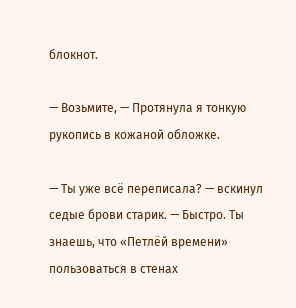блокнот.

— Возьмите, — Протянула я тонкую рукопись в кожаной обложке.

— Ты уже всё переписала? — вскинул седые брови старик. — Быстро. Ты знаешь, что «Петлёй времени» пользоваться в стенах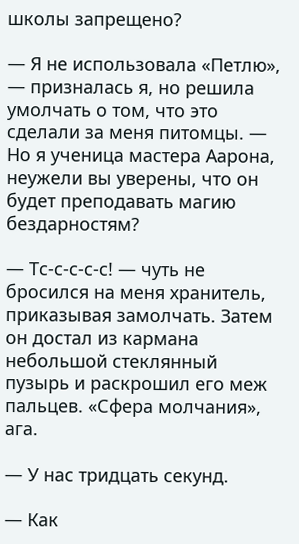школы запрещено?

— Я не использовала «Петлю», — призналась я, но решила умолчать о том, что это сделали за меня питомцы. — Но я ученица мастера Аарона, неужели вы уверены, что он будет преподавать магию бездарностям?

— Тс-с-с-с-с! — чуть не бросился на меня хранитель, приказывая замолчать. Затем он достал из кармана небольшой стеклянный пузырь и раскрошил его меж пальцев. «Сфера молчания», ага.

— У нас тридцать секунд.

— Как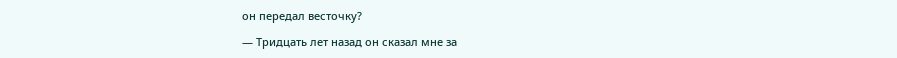он передал весточку?

— Тридцать лет назад он сказал мне за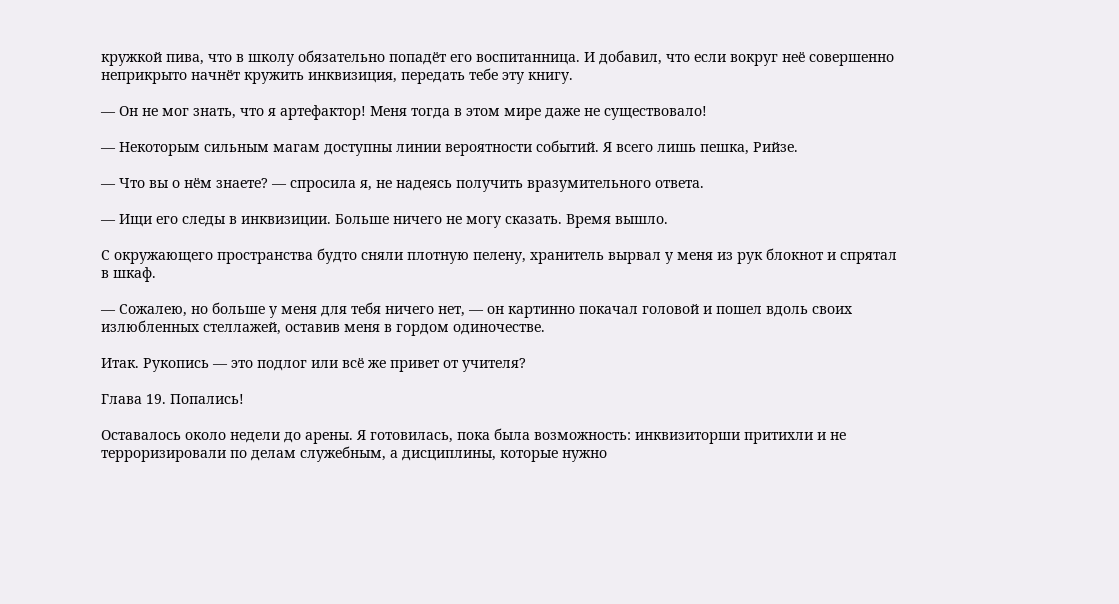кружкой пива, что в школу обязательно попадёт его воспитанница. И добавил, что если вокруг неё совершенно неприкрыто начнёт кружить инквизиция, передать тебе эту книгу.

— Он не мог знать, что я артефактор! Меня тогда в этом мире даже не существовало!

— Некоторым сильным магам доступны линии вероятности событий. Я всего лишь пешка, Рийзе.

— Что вы о нём знаете? — спросила я, не надеясь получить вразумительного ответа.

— Ищи его следы в инквизиции. Больше ничего не могу сказать. Время вышло.

С окружающего пространства будто сняли плотную пелену, хранитель вырвал у меня из рук блокнот и спрятал в шкаф.

— Сожалею, но больше у меня для тебя ничего нет, — он картинно покачал головой и пошел вдоль своих излюбленных стеллажей, оставив меня в гордом одиночестве.

Итак. Рукопись — это подлог или всё же привет от учителя?

Глава 19. Попались!

Оставалось около недели до арены. Я готовилась, пока была возможность: инквизиторши притихли и не терроризировали по делам служебным, а дисциплины, которые нужно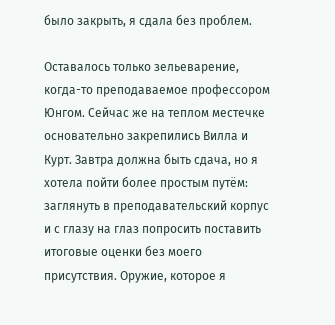было закрыть, я сдала без проблем.

Оставалось только зельеварение, когда-то преподаваемое профессором Юнгом. Сейчас же на теплом местечке основательно закрепились Вилла и Курт. Завтра должна быть сдача, но я хотела пойти более простым путём: заглянуть в преподавательский корпус и с глазу на глаз попросить поставить итоговые оценки без моего присутствия. Оружие, которое я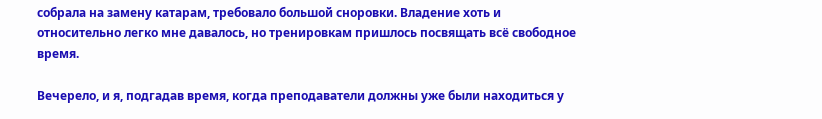собрала на замену катарам, требовало большой сноровки. Владение хоть и относительно легко мне давалось, но тренировкам пришлось посвящать всё свободное время.

Вечерело, и я, подгадав время, когда преподаватели должны уже были находиться у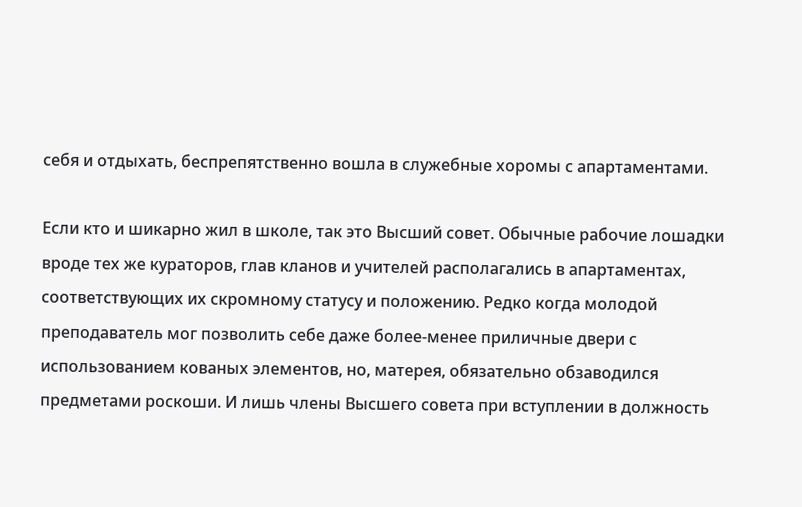себя и отдыхать, беспрепятственно вошла в служебные хоромы с апартаментами.

Если кто и шикарно жил в школе, так это Высший совет. Обычные рабочие лошадки вроде тех же кураторов, глав кланов и учителей располагались в апартаментах, соответствующих их скромному статусу и положению. Редко когда молодой преподаватель мог позволить себе даже более-менее приличные двери с использованием кованых элементов, но, матерея, обязательно обзаводился предметами роскоши. И лишь члены Высшего совета при вступлении в должность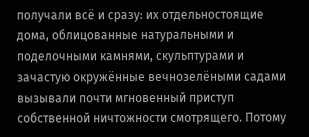получали всё и сразу: их отдельностоящие дома, облицованные натуральными и поделочными камнями, скульптурами и зачастую окружённые вечнозелёными садами вызывали почти мгновенный приступ собственной ничтожности смотрящего. Потому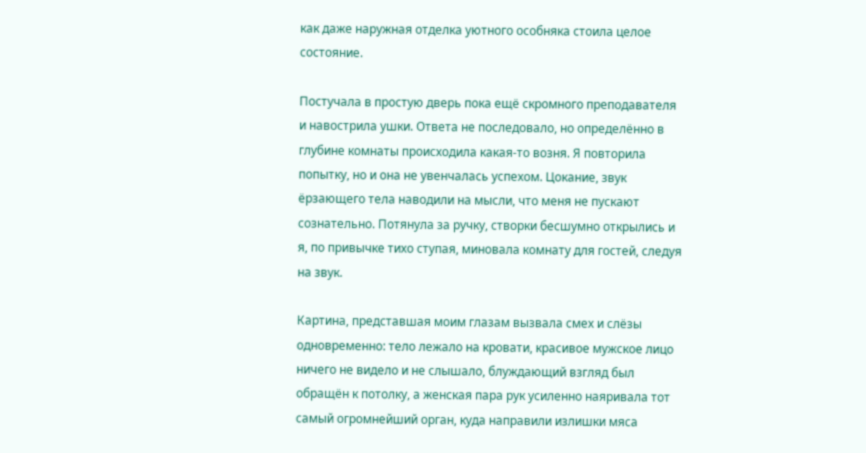как даже наружная отделка уютного особняка стоила целое состояние.

Постучала в простую дверь пока ещё скромного преподавателя и навострила ушки. Ответа не последовало, но определённо в глубине комнаты происходила какая-то возня. Я повторила попытку, но и она не увенчалась успехом. Цокание, звук ёрзающего тела наводили на мысли, что меня не пускают сознательно. Потянула за ручку, створки бесшумно открылись и я, по привычке тихо ступая, миновала комнату для гостей, следуя на звук.

Картина, представшая моим глазам вызвала смех и слёзы одновременно: тело лежало на кровати, красивое мужское лицо ничего не видело и не слышало, блуждающий взгляд был обращён к потолку, а женская пара рук усиленно наяривала тот самый огромнейший орган, куда направили излишки мяса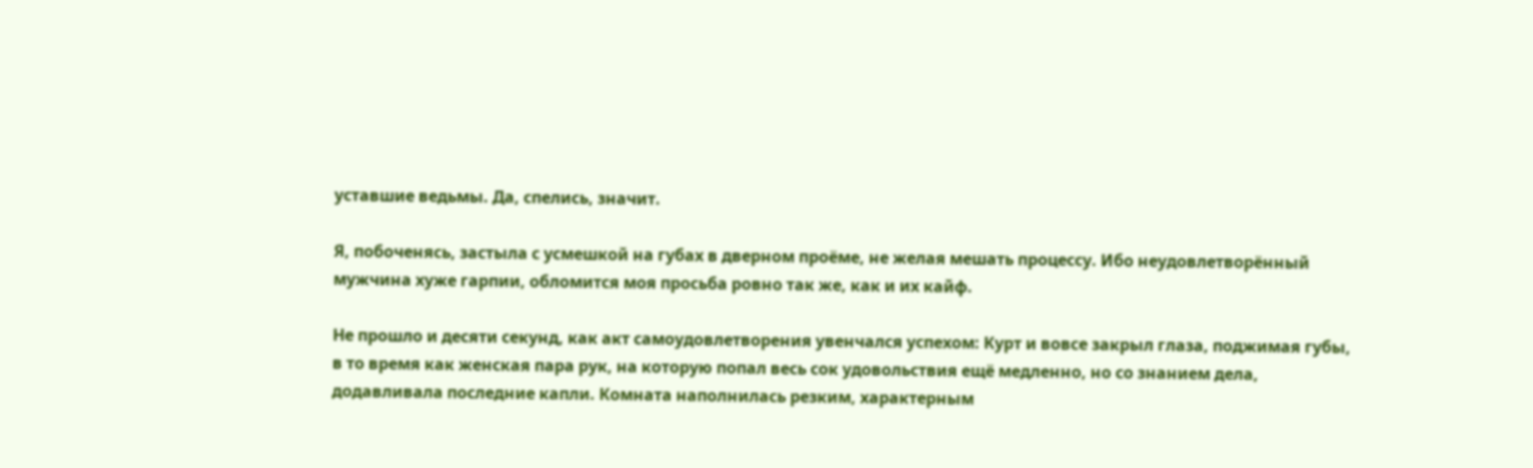уставшие ведьмы. Да, спелись, значит.

Я, побоченясь, застыла с усмешкой на губах в дверном проёме, не желая мешать процессу. Ибо неудовлетворённый мужчина хуже гарпии, обломится моя просьба ровно так же, как и их кайф.

Не прошло и десяти секунд, как акт самоудовлетворения увенчался успехом: Курт и вовсе закрыл глаза, поджимая губы, в то время как женская пара рук, на которую попал весь сок удовольствия ещё медленно, но со знанием дела, додавливала последние капли. Комната наполнилась резким, характерным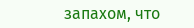запахом, что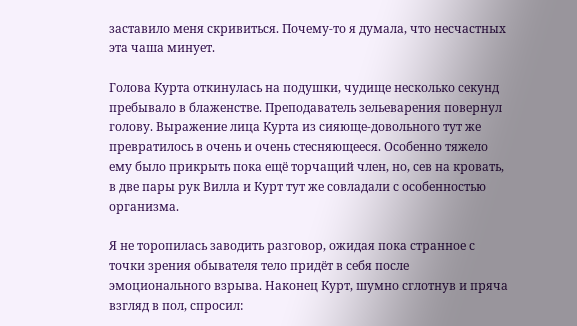заставило меня скривиться. Почему-то я думала, что несчастных эта чаша минует.

Голова Курта откинулась на подушки, чудище несколько секунд пребывало в блаженстве. Преподаватель зельеварения повернул голову. Выражение лица Курта из сияюще-довольного тут же превратилось в очень и очень стесняющееся. Особенно тяжело ему было прикрыть пока ещё торчащий член, но, сев на кровать, в две пары рук Вилла и Курт тут же совладали с особенностью организма.

Я не торопилась заводить разговор, ожидая пока странное с точки зрения обывателя тело придёт в себя после эмоционального взрыва. Наконец Курт, шумно сглотнув и пряча взгляд в пол, спросил: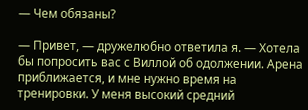— Чем обязаны?

— Привет, — дружелюбно ответила я. — Хотела бы попросить вас с Виллой об одолжении. Арена приближается, и мне нужно время на тренировки. У меня высокий средний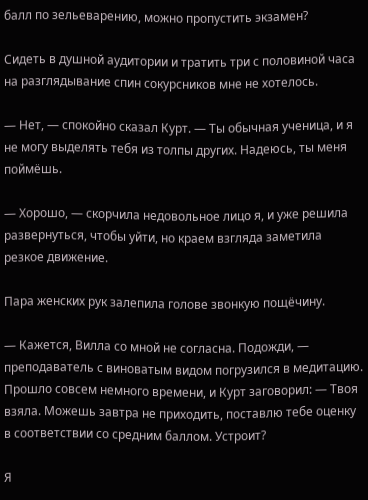балл по зельеварению, можно пропустить экзамен?

Сидеть в душной аудитории и тратить три с половиной часа на разглядывание спин сокурсников мне не хотелось.

— Нет, — спокойно сказал Курт. — Ты обычная ученица, и я не могу выделять тебя из толпы других. Надеюсь, ты меня поймёшь.

— Хорошо, — скорчила недовольное лицо я, и уже решила развернуться, чтобы уйти, но краем взгляда заметила резкое движение.

Пара женских рук залепила голове звонкую пощёчину.

— Кажется, Вилла со мной не согласна. Подожди, — преподаватель с виноватым видом погрузился в медитацию. Прошло совсем немного времени, и Курт заговорил: — Твоя взяла. Можешь завтра не приходить, поставлю тебе оценку в соответствии со средним баллом. Устроит?

Я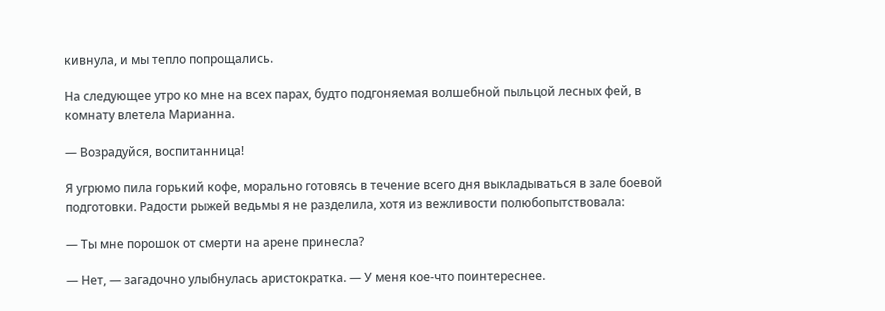кивнула, и мы тепло попрощались.

На следующее утро ко мне на всех парах, будто подгоняемая волшебной пыльцой лесных фей, в комнату влетела Марианна.

— Возрадуйся, воспитанница!

Я угрюмо пила горький кофе, морально готовясь в течение всего дня выкладываться в зале боевой подготовки. Радости рыжей ведьмы я не разделила, хотя из вежливости полюбопытствовала:

— Ты мне порошок от смерти на арене принесла?

— Нет, — загадочно улыбнулась аристократка. — У меня кое-что поинтереснее.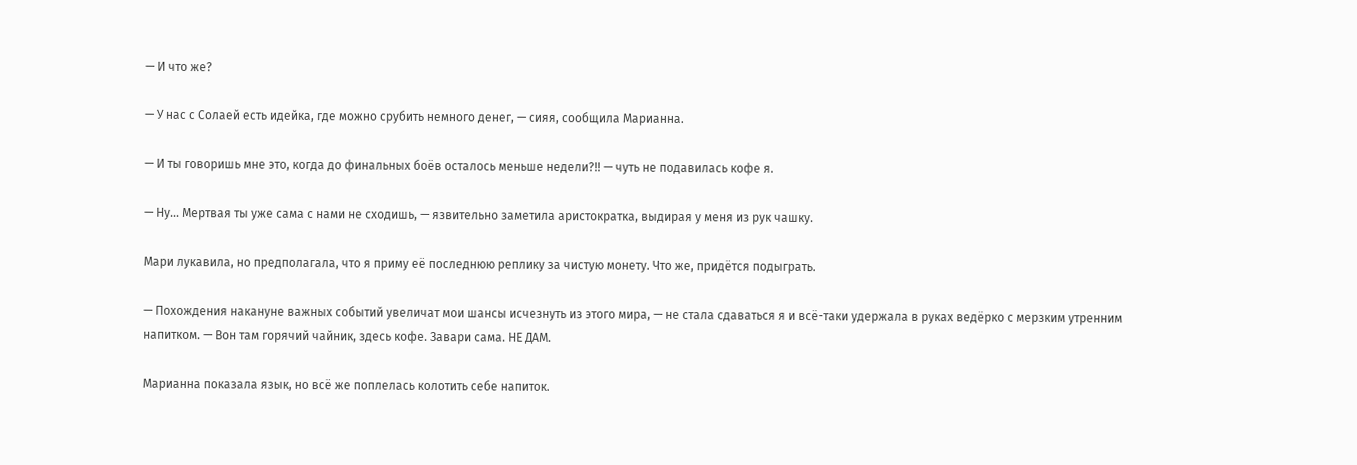— И что же?

— У нас с Солаей есть идейка, где можно срубить немного денег, — сияя, сообщила Марианна.

— И ты говоришь мне это, когда до финальных боёв осталось меньше недели?!! — чуть не подавилась кофе я.

— Ну… Мертвая ты уже сама с нами не сходишь, — язвительно заметила аристократка, выдирая у меня из рук чашку.

Мари лукавила, но предполагала, что я приму её последнюю реплику за чистую монету. Что же, придётся подыграть.

— Похождения накануне важных событий увеличат мои шансы исчезнуть из этого мира, — не стала сдаваться я и всё-таки удержала в руках ведёрко с мерзким утренним напитком. — Вон там горячий чайник, здесь кофе. Завари сама. НЕ ДАМ.

Марианна показала язык, но всё же поплелась колотить себе напиток.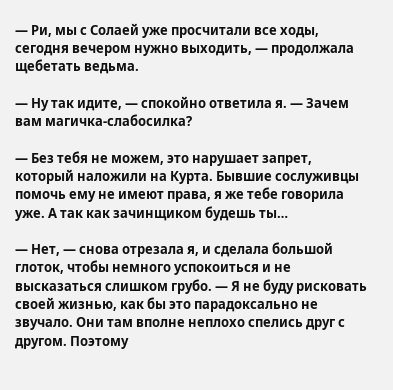— Ри, мы с Солаей уже просчитали все ходы, сегодня вечером нужно выходить, — продолжала щебетать ведьма.

— Ну так идите, — спокойно ответила я. — Зачем вам магичка-слабосилка?

— Без тебя не можем, это нарушает запрет, который наложили на Курта. Бывшие сослуживцы помочь ему не имеют права, я же тебе говорила уже. А так как зачинщиком будешь ты…

— Нет, — снова отрезала я, и сделала большой глоток, чтобы немного успокоиться и не высказаться слишком грубо. — Я не буду рисковать своей жизнью, как бы это парадоксально не звучало. Они там вполне неплохо спелись друг с другом. Поэтому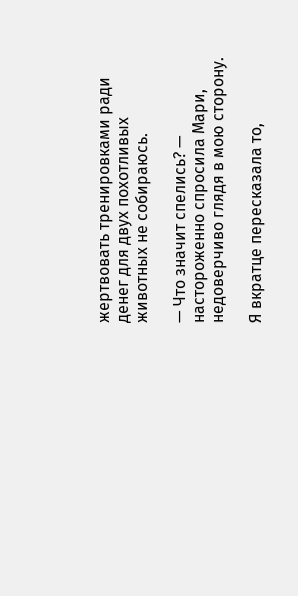жертвовать тренировками ради денег для двух похотливых животных не собираюсь.

— Что значит спелись? — настороженно спросила Мари, недоверчиво глядя в мою сторону.

Я вкратце пересказала то,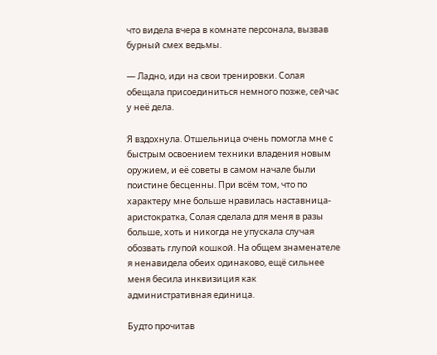что видела вчера в комнате персонала, вызвав бурный смех ведьмы.

— Ладно, иди на свои тренировки. Солая обещала присоединиться немного позже, сейчас у неё дела.

Я вздохнула. Отшельница очень помогла мне с быстрым освоением техники владения новым оружием, и её советы в самом начале были поистине бесценны. При всём том, что по характеру мне больше нравилась наставница-аристократка, Солая сделала для меня в разы больше, хоть и никогда не упускала случая обозвать глупой кошкой. На общем знаменателе я ненавидела обеих одинаково, ещё сильнее меня бесила инквизиция как административная единица.

Будто прочитав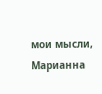мои мысли, Марианна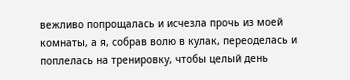вежливо попрощалась и исчезла прочь из моей комнаты, а я, собрав волю в кулак, переоделась и поплелась на тренировку, чтобы целый день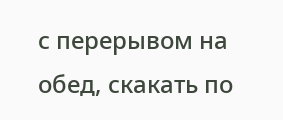с перерывом на обед, скакать по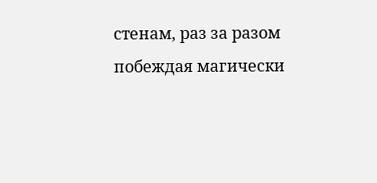стенам, раз за разом побеждая магически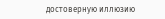достоверную иллюзию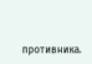противника.